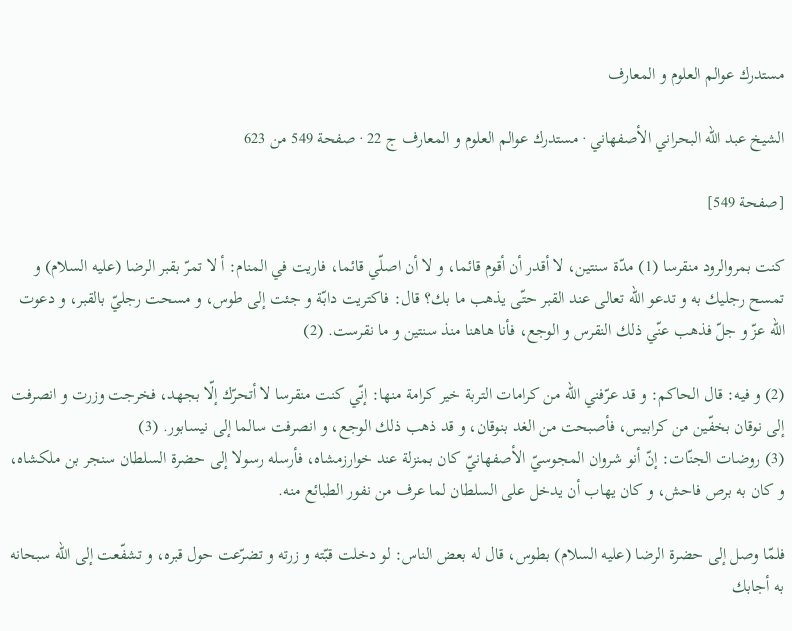مستدرك عوالم العلوم و المعارف

الشيخ عبد الله البحراني الأصفهاني · مستدرك عوالم العلوم و المعارف ج 22 · صفحة 549 من 623

[صفحة 549]

كنت بمروالرود منقرسا (1) مدّة سنتين، لا أقدر أن أقوم قائما، و لا أن اصلّي قائما، فاريت في المنام: أ لا تمرّ بقبر الرضا (عليه السلام) و تمسح رجليك به و تدعو اللّه تعالى عند القبر حتّى يذهب ما بك؟ قال: فاكتريت دابّة و جئت إلى طوس، و مسحت رجليّ بالقبر، و دعوت اللّه عزّ و جلّ فذهب عنّي ذلك النقرس و الوجع، فأنا هاهنا منذ سنتين و ما نقرست. (2)

(2) و فيه: قال الحاكم: و قد عرّفني اللّه من كرامات التربة خير كرامة منها: إنّي كنت منقرسا لا أتحرّك إلّا بجهد، فخرجت وزرت و انصرفت إلى نوقان بخفّين من كرابيس، فأصبحت من الغد بنوقان، و قد ذهب ذلك الوجع، و انصرفت سالما إلى نيسابور. (3)
(3) روضات الجنّات: إنّ أنو شروان المجوسيّ الأصفهانيّ كان بمنزلة عند خوارزمشاه، فأرسله رسولا إلى حضرة السلطان سنجر بن ملكشاه، و كان به برص فاحش، و كان يهاب أن يدخل على السلطان لما عرف من نفور الطبائع منه.

فلمّا وصل إلى حضرة الرضا (عليه السلام) بطوس، قال له بعض الناس: لو دخلت قبّته و زرته و تضرّعت حول قبره، و تشفّعت إلى اللّه سبحانه به أجابك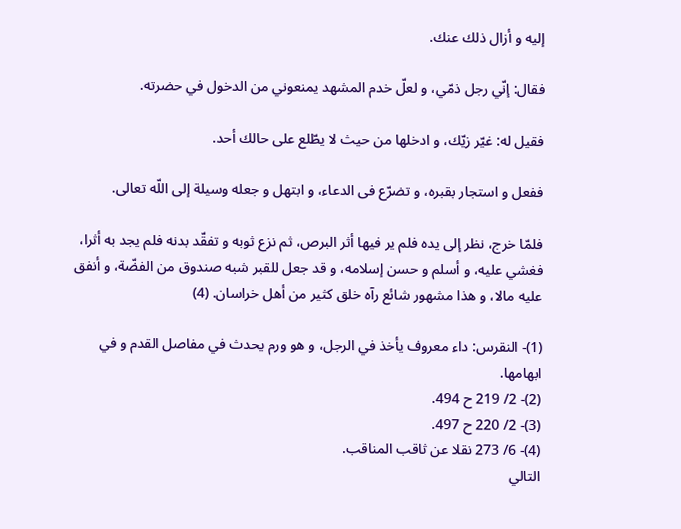إليه و أزال ذلك عنك.

فقال: إنّي رجل ذمّي، و لعلّ خدم المشهد يمنعوني من الدخول في حضرته.

فقيل له: غيّر زيّك، و ادخلها من حيث لا يطّلع على حالك أحد.

ففعل و استجار بقبره، و تضرّع فى الدعاء، و ابتهل و جعله وسيلة إلى اللّه تعالى.

فلمّا خرج، نظر إلى يده فلم ير فيها أثر البرص، ثم نزع ثوبه و تفقّد بدنه فلم يجد به أثرا، فغشي عليه، و أسلم و حسن إسلامه، و قد جعل للقبر شبه صندوق من الفضّة، و أنفق عليه مالا، و هذا مشهور شائع رآه خلق كثير من أهل خراسان. (4)

(1)- النقرس: داء معروف يأخذ في الرجل، و هو ورم يحدث في مفاصل القدم و في ابهامها.
(2)- 2/ 219 ح 494.
(3)- 2/ 220 ح 497.
(4)- 6/ 273 نقلا عن ثاقب المناقب.
التالي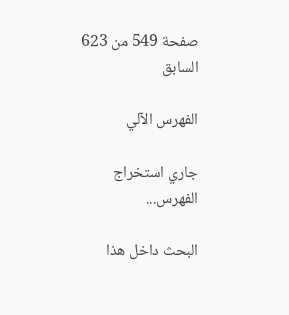صفحة 549 من 623 السابق

الفهرس الآلي

جاري استخراج الفهرس...

البحث داخل هذا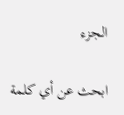الجزء

ابحث عن أي كلمة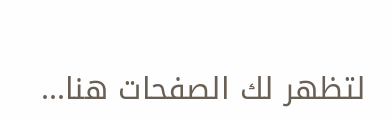لتظهر لك الصفحات هنا...